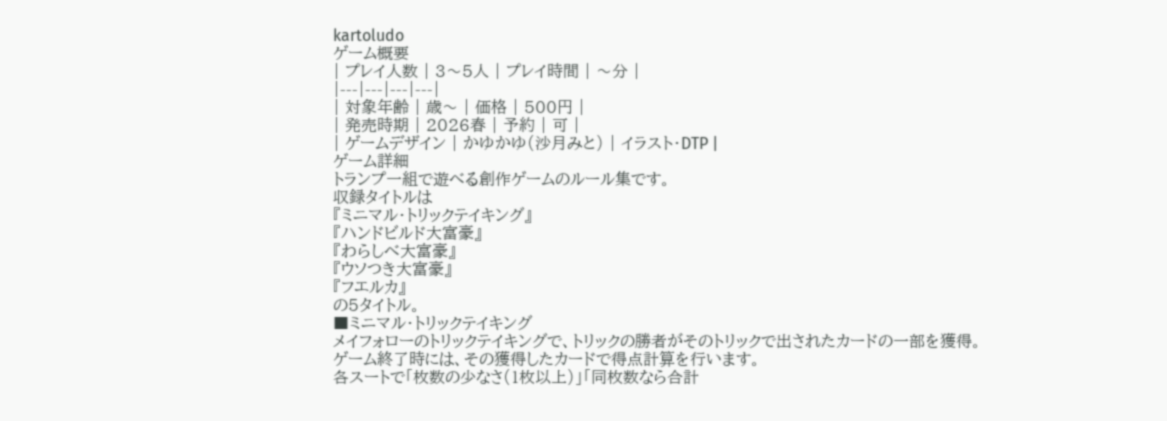kartoludo
ゲーム概要
| プレイ人数 | 3〜5人 | プレイ時間 | 〜分 |
|---|---|---|---|
| 対象年齢 | 歳〜 | 価格 | 500円 |
| 発売時期 | 2026春 | 予約 | 可 |
| ゲームデザイン | かゆかゆ(沙月みと) | イラスト・DTP |
ゲーム詳細
トランプ一組で遊べる創作ゲームのルール集です。
収録タイトルは
『ミニマル・トリックテイキング』
『ハンドビルド大富豪』
『わらしべ大富豪』
『ウソつき大富豪』
『フエルカ』
の5タイトル。
■ミニマル・トリックテイキング
メイフォローのトリックテイキングで、トリックの勝者がそのトリックで出されたカードの一部を獲得。
ゲーム終了時には、その獲得したカードで得点計算を行います。
各スートで「枚数の少なさ(1枚以上)」「同枚数なら合計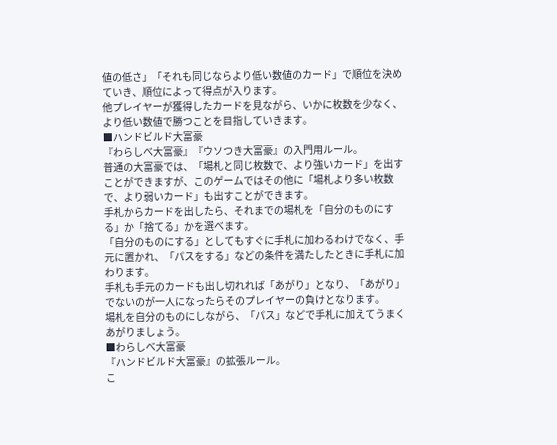値の低さ」「それも同じならより低い数値のカード」で順位を決めていき、順位によって得点が入ります。
他プレイヤーが獲得したカードを見ながら、いかに枚数を少なく、より低い数値で勝つことを目指していきます。
■ハンドビルド大富豪
『わらしべ大富豪』『ウソつき大富豪』の入門用ルール。
普通の大富豪では、「場札と同じ枚数で、より強いカード」を出すことができますが、このゲームではその他に「場札より多い枚数で、より弱いカード」も出すことができます。
手札からカードを出したら、それまでの場札を「自分のものにする」か「捨てる」かを選べます。
「自分のものにする」としてもすぐに手札に加わるわけでなく、手元に置かれ、「パスをする」などの条件を満たしたときに手札に加わります。
手札も手元のカードも出し切れれば「あがり」となり、「あがり」でないのが一人になったらそのプレイヤーの負けとなります。
場札を自分のものにしながら、「パス」などで手札に加えてうまくあがりましょう。
■わらしべ大富豪
『ハンドビルド大富豪』の拡張ルール。
こ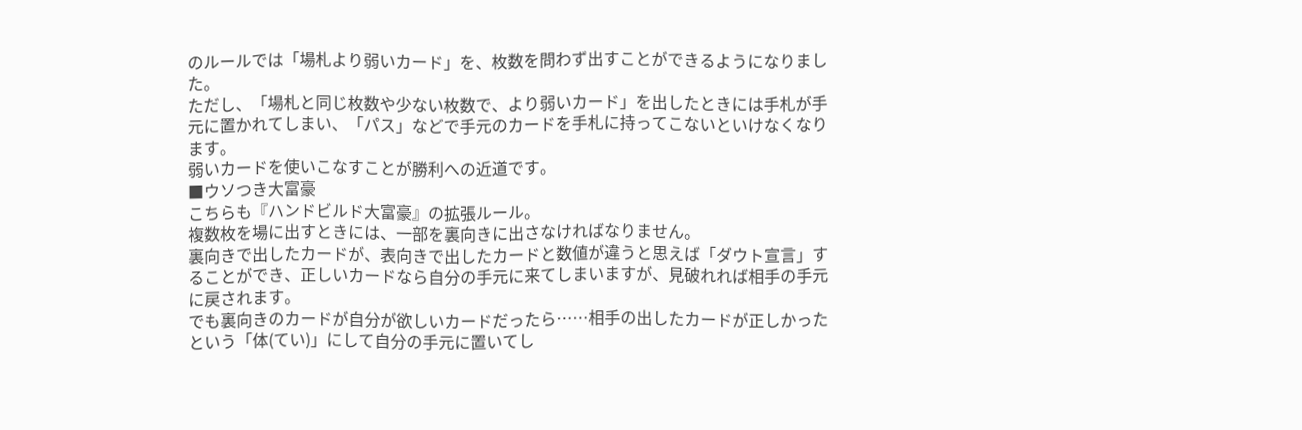のルールでは「場札より弱いカード」を、枚数を問わず出すことができるようになりました。
ただし、「場札と同じ枚数や少ない枚数で、より弱いカード」を出したときには手札が手元に置かれてしまい、「パス」などで手元のカードを手札に持ってこないといけなくなります。
弱いカードを使いこなすことが勝利への近道です。
■ウソつき大富豪
こちらも『ハンドビルド大富豪』の拡張ルール。
複数枚を場に出すときには、一部を裏向きに出さなければなりません。
裏向きで出したカードが、表向きで出したカードと数値が違うと思えば「ダウト宣言」することができ、正しいカードなら自分の手元に来てしまいますが、見破れれば相手の手元に戻されます。
でも裏向きのカードが自分が欲しいカードだったら……相手の出したカードが正しかったという「体(てい)」にして自分の手元に置いてし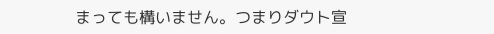まっても構いません。つまりダウト宣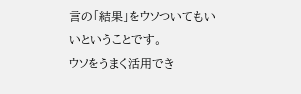言の「結果」をウソついてもいいということです。
ウソをうまく活用でき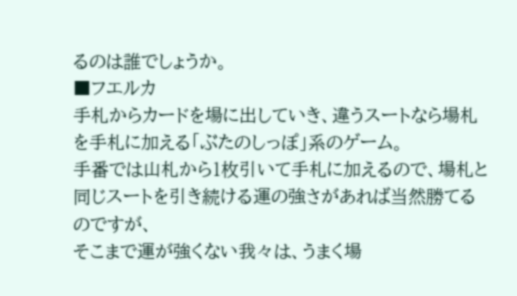るのは誰でしょうか。
■フエルカ
手札からカードを場に出していき、違うスートなら場札を手札に加える「ぶたのしっぽ」系のゲーム。
手番では山札から1枚引いて手札に加えるので、場札と同じスートを引き続ける運の強さがあれば当然勝てるのですが、
そこまで運が強くない我々は、うまく場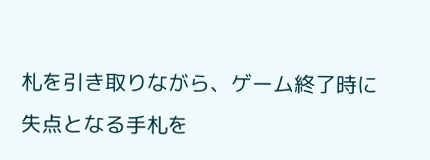札を引き取りながら、ゲーム終了時に失点となる手札を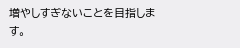増やしすぎないことを目指します。